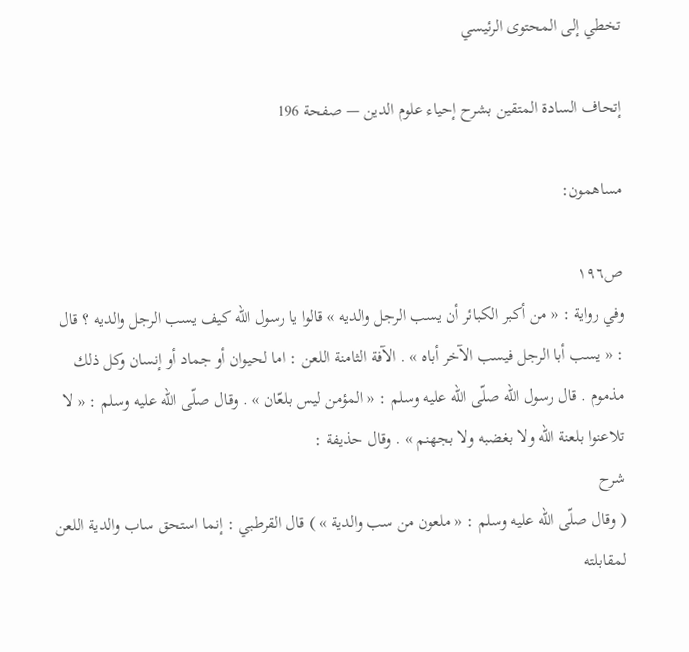تخطي إلى المحتوى الرئيسي

إتحاف السادة المتقين بشرح إحياء علوم الدين — صفحة 196

مساهمون:

ص١٩٦
وفي رواية : « من أكبر الكبائر أن يسب الرجل والديه » قالوا يا رسول اللّه كيف يسب الرجل والديه ؟ قال : « يسب أبا الرجل فيسب الآخر أباه » . الآفة الثامنة اللعن : اما لحيوان أو جماد أو إنسان وكل ذلك مذموم . قال رسول اللّه صلّى اللّه عليه وسلم : « المؤمن ليس بلعّان » . وقال صلّى اللّه عليه وسلم : « لا تلاعنوا بلعنة اللّه ولا بغضبه ولا بجهنم » . وقال حذيفة :
شرح
( وقال صلّى اللّه عليه وسلم : « ملعون من سب والدية » ) قال القرطبي : إنما استحق ساب والدية اللعن لمقابلته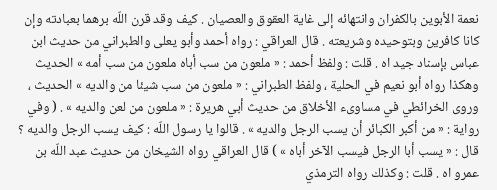نعمة الأبوين بالكفران وانتهائه إلى غاية العقوق والعصيان . كيف وقد قرن اللّه برهما بعبادته وإن كانا كافرين وبتوحيده وشريعته . قال العراقي : رواه أحمد وأبو يعلى والطبراني من حديث ابن عباس بإسناد جيد اه . قلت : ولفظ أحمد : « ملعون من سب أباه ملعون من سب أمه » الحديث وهكذا رواه أبو نعيم في الحلية ، ولفظ الطبراني : « ملعون من سب شيئا من والديه » الحديث ، وروى الخرائطي في مساوىء الأخلاق من حديث أبي هريرة : « ملعون من لعن والديه » . ( وفي رواية : « من أكبر الكبائر أن يسب الرجل والديه » . قالوا يا رسول اللّه : كيف يسب الرجل والديه ؟ قال : « يسب أبا الرجل فيسب الآخر أباه » ) قال العراقي رواه الشيخان من حديث عبد اللّه بن عمرو اه . قلت : وكذلك رواه الترمذي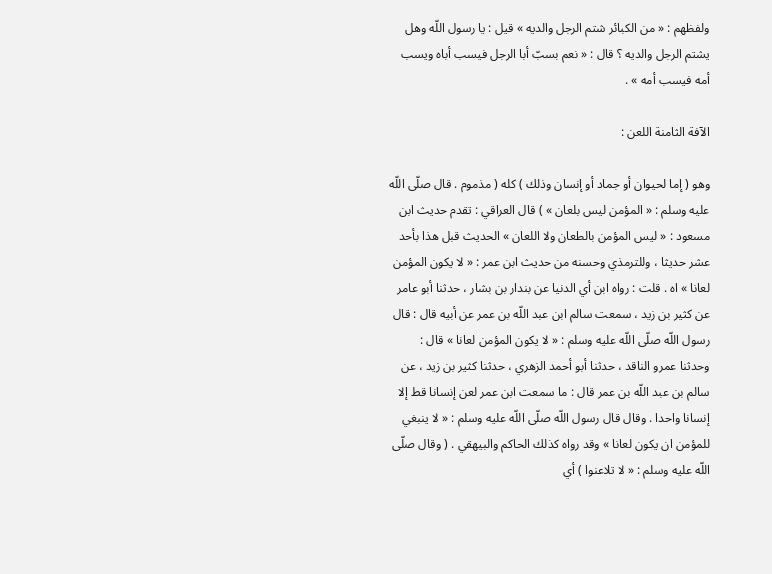ولفظهم : « من الكبائر شتم الرجل والديه » قيل : يا رسول اللّه وهل يشتم الرجل والديه ؟ قال : « نعم بسبّ أبا الرجل فيسب أباه ويسب أمه فيسب أمه » .

الآفة الثامنة اللعن :

وهو ( إما لحيوان أو جماد أو إنسان وذلك ) كله ( مذموم . قال صلّى اللّه عليه وسلم : « المؤمن ليس بلعان » ) قال العراقي : تقدم حديث ابن مسعود : « ليس المؤمن بالطعان ولا اللعان » الحديث قبل هذا بأحد عشر حديثا ، وللترمذي وحسنه من حديث ابن عمر : « لا يكون المؤمن لعانا » اه . قلت : رواه ابن أي الدنيا عن بندار بن بشار ، حدثنا أبو عامر عن كثير بن زيد ، سمعت سالم ابن عبد اللّه بن عمر عن أبيه قال : قال رسول اللّه صلّى اللّه عليه وسلم : « لا يكون المؤمن لعانا » قال : وحدثنا عمرو الناقد ، حدثنا أبو أحمد الزهري ، حدثنا كثير بن زيد ، عن سالم بن عبد اللّه بن عمر قال : ما سمعت ابن عمر لعن إنسانا قط إلا إنسانا واحدا . وقال قال رسول اللّه صلّى اللّه عليه وسلم : « لا ينبغي للمؤمن ان يكون لعانا » وقد رواه كذلك الحاكم والبيهقي . ( وقال صلّى اللّه عليه وسلم : « لا تلاعنوا ) أي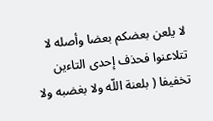لا يلعن بعضكم بعضا وأصله لا تتلاعنوا فحذف إحدى التاءين تخفيفا ( بلعنة اللّه ولا بغضبه ولا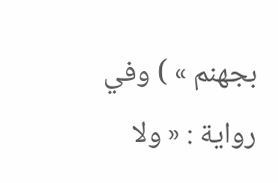بجهنم » ) وفي رواية : « ولا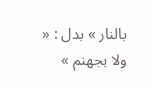بالنار » بدل : « ولا بجهنم »